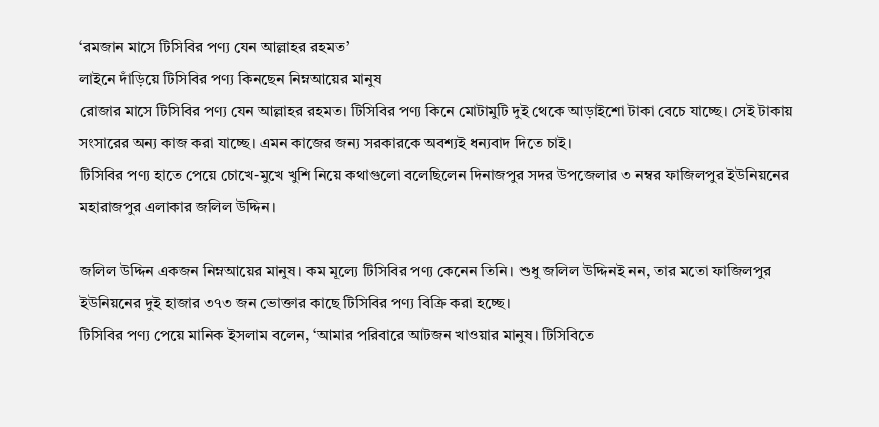‘রমজান মাসে টিসিবির পণ্য যেন আল্লাহর রহমত’
লাইনে দাঁড়িয়ে টিসিবির পণ্য কিনছেন নিম্নআয়ের মানুষ
রোজার মাসে টিসিবির পণ্য যেন আল্লাহর রহমত। টিসিবির পণ্য কিনে মোটামুটি দুই থেকে আড়াইশো টাকা বেচে যাচ্ছে। সেই টাকায় সংসারের অন্য কাজ করা যাচ্ছে। এমন কাজের জন্য সরকারকে অবশ্যই ধন্যবাদ দিতে চাই।
টিসিবির পণ্য হাতে পেয়ে চোখে-মুখে খুশি নিয়ে কথাগুলো বলেছিলেন দিনাজপুর সদর উপজেলার ৩ নম্বর ফাজিলপুর ইউনিয়নের মহারাজপুর এলাকার জলিল উদ্দিন।

জলিল উদ্দিন একজন নিম্নআয়ের মানুষ। কম মূল্যে টিসিবির পণ্য কেনেন তিনি। শুধু জলিল উদ্দিনই নন, তার মতো ফাজিলপুর ইউনিয়নের দুই হাজার ৩৭৩ জন ভোক্তার কাছে টিসিবির পণ্য বিক্রি করা হচ্ছে।
টিসিবির পণ্য পেয়ে মানিক ইসলাম বলেন, ‘আমার পরিবারে আটজন খাওয়ার মানুষ। টিসিবিতে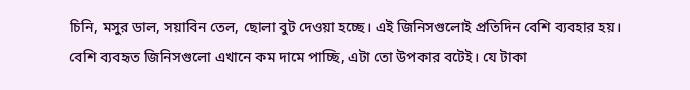চিনি, মসুর ডাল, সয়াবিন তেল, ছোলা বুট দেওয়া হচ্ছে। এই জিনিসগুলোই প্রতিদিন বেশি ব্যবহার হয়। বেশি ব্যবহৃত জিনিসগুলো এখানে কম দামে পাচ্ছি, এটা তো উপকার বটেই। যে টাকা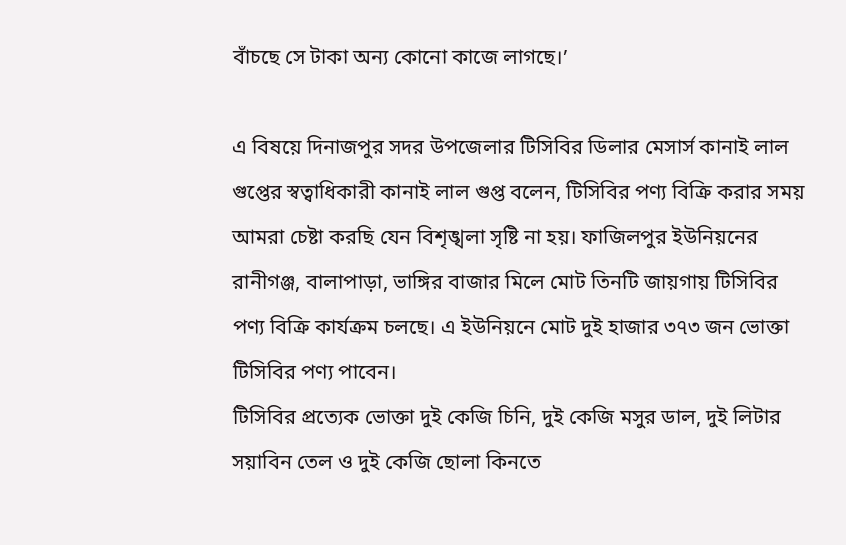বাঁচছে সে টাকা অন্য কোনো কাজে লাগছে।’

এ বিষয়ে দিনাজপুর সদর উপজেলার টিসিবির ডিলার মেসার্স কানাই লাল গুপ্তের স্বত্বাধিকারী কানাই লাল গুপ্ত বলেন, টিসিবির পণ্য বিক্রি করার সময় আমরা চেষ্টা করছি যেন বিশৃঙ্খলা সৃষ্টি না হয়। ফাজিলপুর ইউনিয়নের রানীগঞ্জ, বালাপাড়া, ভাঙ্গির বাজার মিলে মোট তিনটি জায়গায় টিসিবির পণ্য বিক্রি কার্যক্রম চলছে। এ ইউনিয়নে মোট দুই হাজার ৩৭৩ জন ভোক্তা টিসিবির পণ্য পাবেন।
টিসিবির প্রত্যেক ভোক্তা দুই কেজি চিনি, দুই কেজি মসুর ডাল, দুই লিটার সয়াবিন তেল ও দুই কেজি ছোলা কিনতে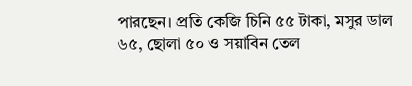পারছেন। প্রতি কেজি চিনি ৫৫ টাকা, মসুর ডাল ৬৫, ছোলা ৫০ ও সয়াবিন তেল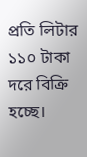প্রতি লিটার ১১০ টাকা দরে বিক্রি হচ্ছে।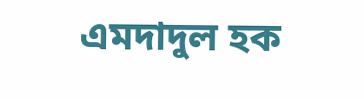এমদাদুল হক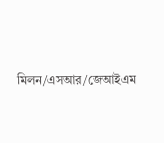মিলন/এসআর/জেআইএম